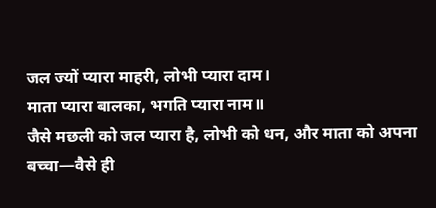जल ज्यों प्यारा माहरी, लोभी प्यारा दाम।
माता प्यारा बालका, भगति प्यारा नाम॥
जैसे मछली को जल प्यारा है, लोभी को धन, और माता को अपना बच्चा—वैसे ही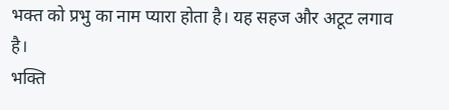भक्त को प्रभु का नाम प्यारा होता है। यह सहज और अटूट लगाव है।
भक्ति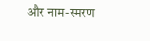और नाम-स्मरण